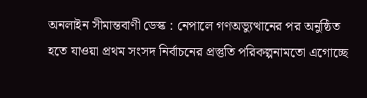অনলাইন সীমান্তবাণী ডেস্ক : নেপালে গণঅভ্যুত্থানের পর অনুষ্ঠিত হতে যাওয়া প্রথম সংসদ নির্বাচনের প্রস্তুতি পরিকল্পনামতো এগোচ্ছে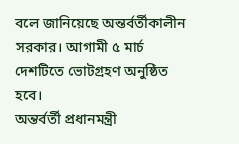বলে জানিয়েছে অন্তর্বর্তীকালীন সরকার। আগামী ৫ মার্চ দেশটিতে ভোটগ্রহণ অনুষ্ঠিত হবে।
অন্তর্বর্তী প্রধানমন্ত্রী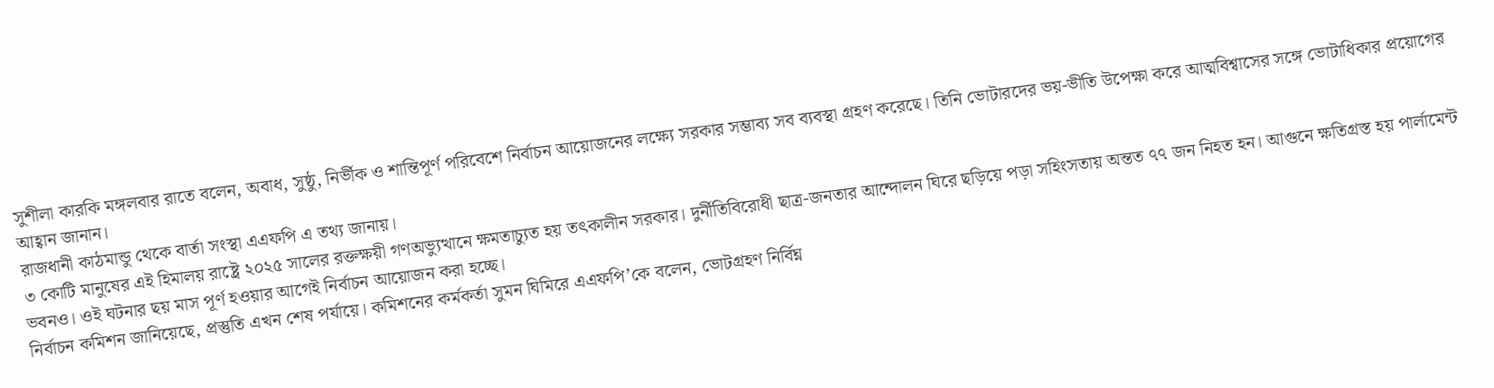সুশীলা কারকি মঙ্গলবার রাতে বলেন, অবাধ, সুষ্ঠু, নির্ভীক ও শান্তিপূর্ণ পরিবেশে নির্বাচন আয়োজনের লক্ষ্যে সরকার সম্ভাব্য সব ব্যবস্থা গ্রহণ করেছে। তিনি ভোটারদের ভয়-ভীতি উপেক্ষা করে আত্মবিশ্বাসের সঙ্গে ভোটাধিকার প্রয়োগের আহ্বান জানান।
রাজধানী কাঠমান্ডু থেকে বার্তা সংস্থা এএফপি এ তথ্য জানায়।
৩ কোটি মানুষের এই হিমালয় রাষ্ট্রে ২০২৫ সালের রক্তক্ষয়ী গণঅভ্যুত্থানে ক্ষমতাচ্যুত হয় তৎকালীন সরকার। দুর্নীতিবিরোধী ছাত্র-জনতার আন্দোলন ঘিরে ছড়িয়ে পড়া সহিংসতায় অন্তত ৭৭ জন নিহত হন। আগুনে ক্ষতিগ্রস্ত হয় পার্লামেন্ট ভবনও। ওই ঘটনার ছয় মাস পূর্ণ হওয়ার আগেই নির্বাচন আয়োজন করা হচ্ছে।
নির্বাচন কমিশন জানিয়েছে, প্রস্তুতি এখন শেষ পর্যায়ে। কমিশনের কর্মকর্তা সুমন ঘিমিরে এএফপি’কে বলেন, ভোটগ্রহণ নির্বিঘ্ন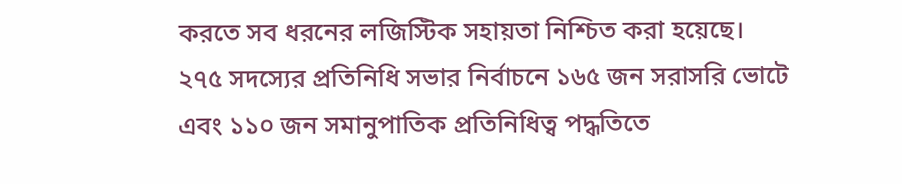করতে সব ধরনের লজিস্টিক সহায়তা নিশ্চিত করা হয়েছে।
২৭৫ সদস্যের প্রতিনিধি সভার নির্বাচনে ১৬৫ জন সরাসরি ভোটে এবং ১১০ জন সমানুপাতিক প্রতিনিধিত্ব পদ্ধতিতে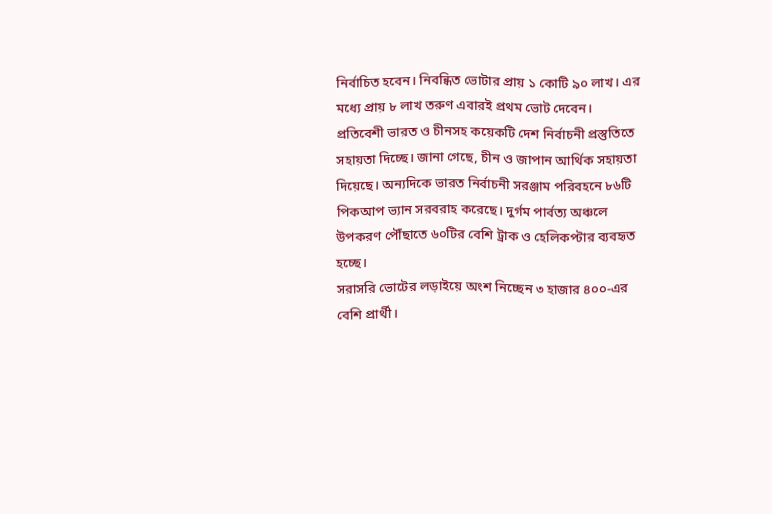নির্বাচিত হবেন। নিবন্ধিত ভোটার প্রায় ১ কোটি ৯০ লাখ। এর মধ্যে প্রায় ৮ লাখ তরুণ এবারই প্রথম ভোট দেবেন।
প্রতিবেশী ভারত ও চীনসহ কয়েকটি দেশ নির্বাচনী প্রস্তুতিতে সহায়তা দিচ্ছে। জানা গেছে, চীন ও জাপান আর্থিক সহায়তা দিয়েছে। অন্যদিকে ভারত নির্বাচনী সরঞ্জাম পরিবহনে ৮৬টি পিকআপ ভ্যান সরবরাহ করেছে। দুর্গম পার্বত্য অঞ্চলে উপকরণ পৌঁছাতে ৬০টির বেশি ট্রাক ও হেলিকপ্টার ব্যবহৃত হচ্ছে।
সরাসরি ভোটের লড়াইয়ে অংশ নিচ্ছেন ৩ হাজার ৪০০-এর বেশি প্রার্থী।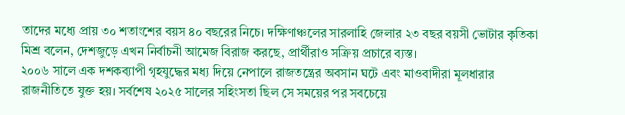তাদের মধ্যে প্রায় ৩০ শতাংশের বয়স ৪০ বছরের নিচে। দক্ষিণাঞ্চলের সারলাহি জেলার ২৩ বছর বয়সী ভোটার কৃতিকা মিশ্র বলেন, দেশজুড়ে এখন নির্বাচনী আমেজ বিরাজ করছে, প্রার্থীরাও সক্রিয় প্রচারে ব্যস্ত।
২০০৬ সালে এক দশকব্যাপী গৃহযুদ্ধের মধ্য দিয়ে নেপালে রাজতন্ত্রের অবসান ঘটে এবং মাওবাদীরা মূলধারার রাজনীতিতে যুক্ত হয়। সর্বশেষ ২০২৫ সালের সহিংসতা ছিল সে সময়ের পর সবচেয়ে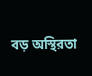বড় অস্থিরতা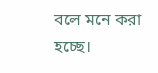বলে মনে করা হচ্ছে।